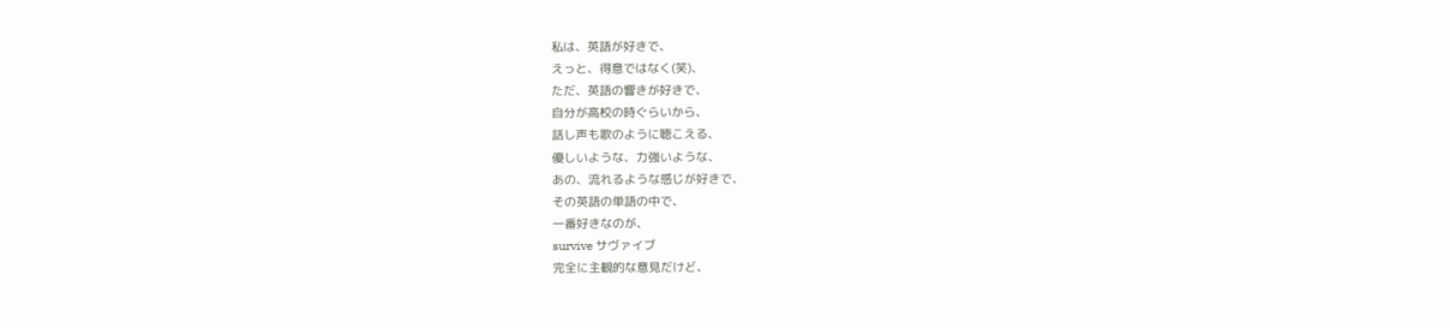私は、英語が好きで、
えっと、得意ではなく(笑)、
ただ、英語の響きが好きで、
自分が高校の時ぐらいから、
話し声も歌のように聴こえる、
優しいような、力強いような、
あの、流れるような感じが好きで、
その英語の単語の中で、
一番好きなのが、
survive サヴァイブ
完全に主観的な意見だけど、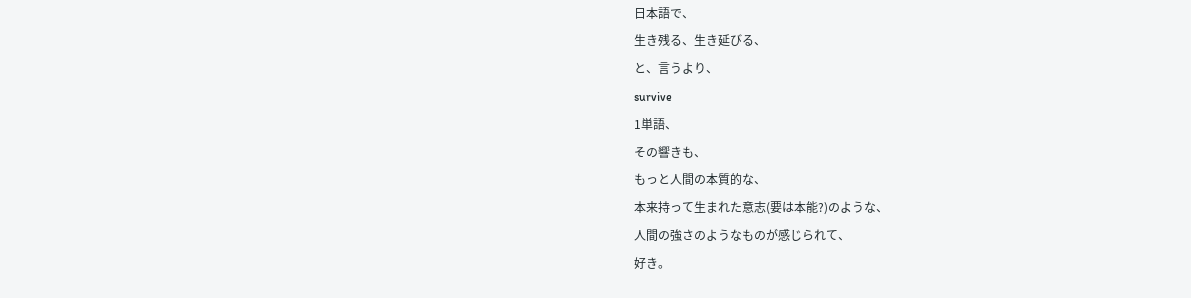日本語で、
生き残る、生き延びる、
と、言うより、
survive
1単語、
その響きも、
もっと人間の本質的な、
本来持って生まれた意志(要は本能?)のような、
人間の強さのようなものが感じられて、
好き。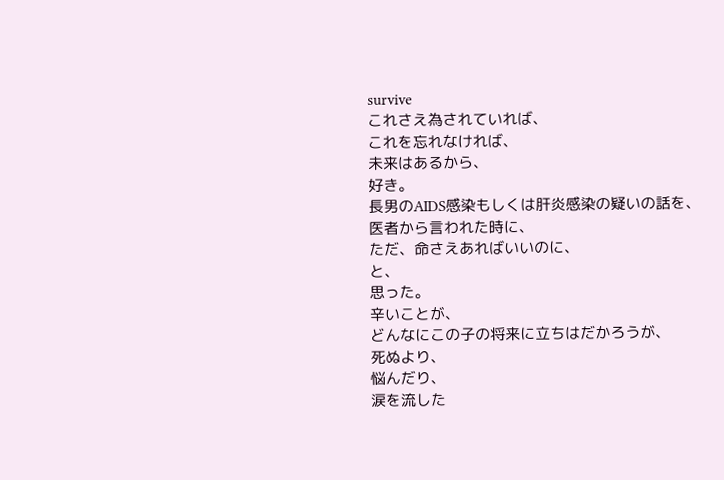survive
これさえ為されていれば、
これを忘れなければ、
未来はあるから、
好き。
長男のAIDS感染もしくは肝炎感染の疑いの話を、
医者から言われた時に、
ただ、命さえあればいいのに、
と、
思った。
辛いことが、
どんなにこの子の将来に立ちはだかろうが、
死ぬより、
悩んだり、
涙を流した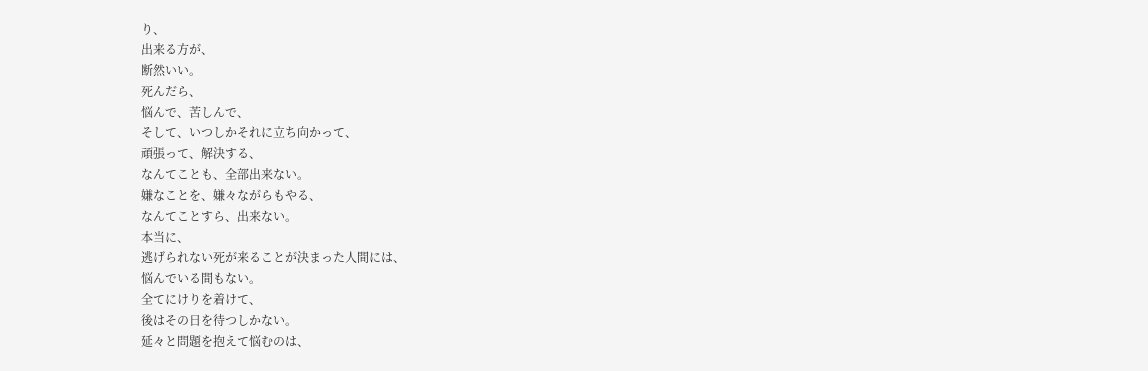り、
出来る方が、
断然いい。
死んだら、
悩んで、苦しんで、
そして、いつしかそれに立ち向かって、
頑張って、解決する、
なんてことも、全部出来ない。
嫌なことを、嫌々ながらもやる、
なんてことすら、出来ない。
本当に、
逃げられない死が来ることが決まった人間には、
悩んでいる間もない。
全てにけりを着けて、
後はその日を待つしかない。
延々と問題を抱えて悩むのは、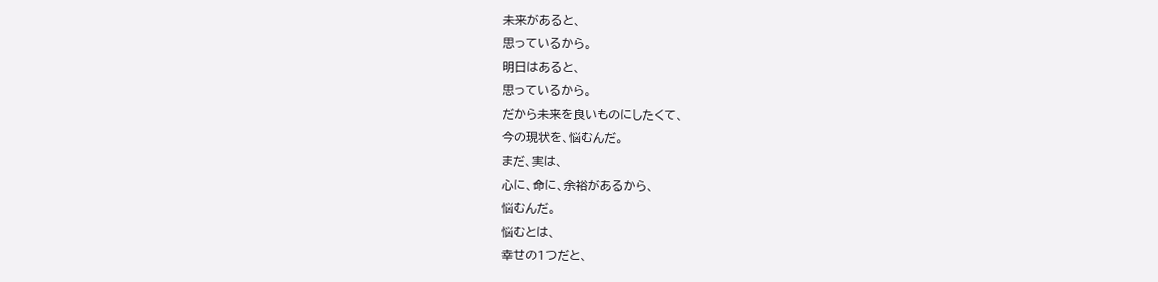未来があると、
思っているから。
明日はあると、
思っているから。
だから未来を良いものにしたくて、
今の現状を、悩むんだ。
まだ、実は、
心に、命に、余裕があるから、
悩むんだ。
悩むとは、
幸せの1つだと、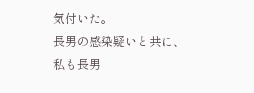気付いた。
長男の感染疑いと共に、
私も長男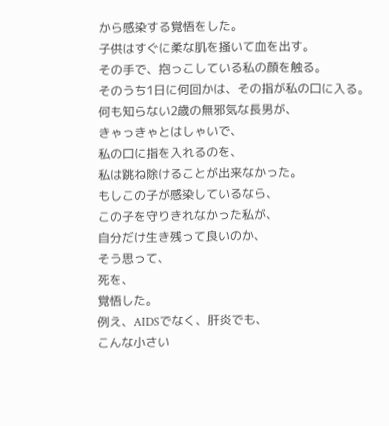から感染する覚悟をした。
子供はすぐに柔な肌を掻いて血を出す。
その手で、抱っこしている私の顔を触る。
そのうち1日に何回かは、その指が私の口に入る。
何も知らない2歳の無邪気な長男が、
きゃっきゃとはしゃいで、
私の口に指を入れるのを、
私は跳ね除けることが出来なかった。
もしこの子が感染しているなら、
この子を守りきれなかった私が、
自分だけ生き残って良いのか、
そう思って、
死を、
覚悟した。
例え、AIDSでなく、肝炎でも、
こんな小さい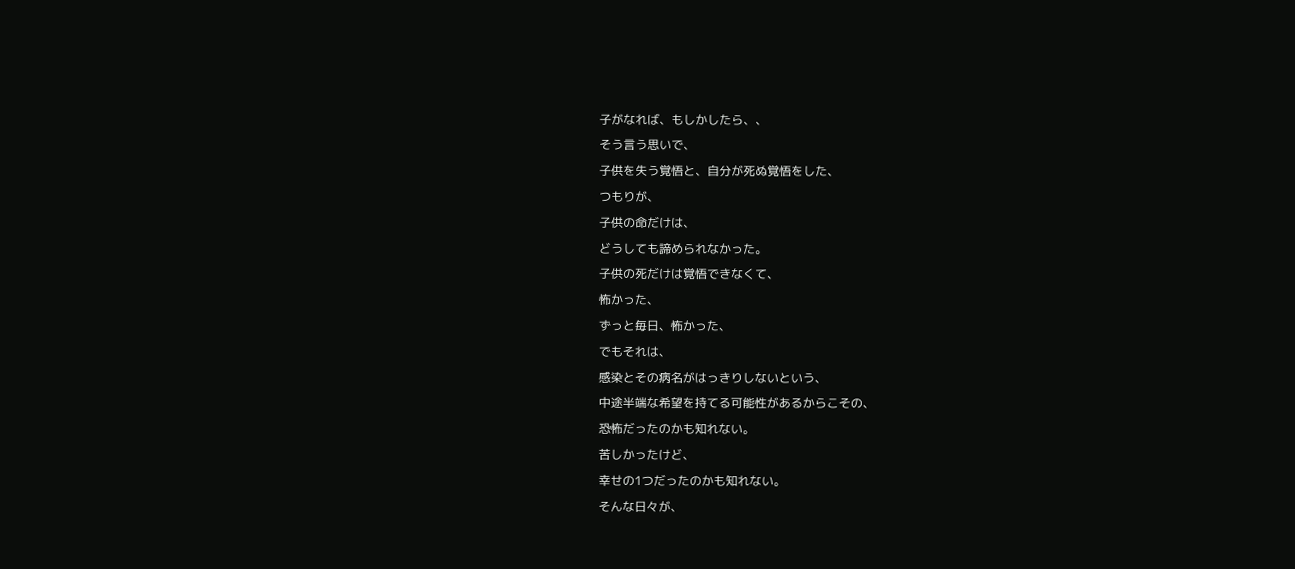子がなれば、もしかしたら、、
そう言う思いで、
子供を失う覚悟と、自分が死ぬ覚悟をした、
つもりが、
子供の命だけは、
どうしても諦められなかった。
子供の死だけは覚悟できなくて、
怖かった、
ずっと毎日、怖かった、
でもそれは、
感染とその病名がはっきりしないという、
中途半端な希望を持てる可能性があるからこその、
恐怖だったのかも知れない。
苦しかったけど、
幸せの1つだったのかも知れない。
そんな日々が、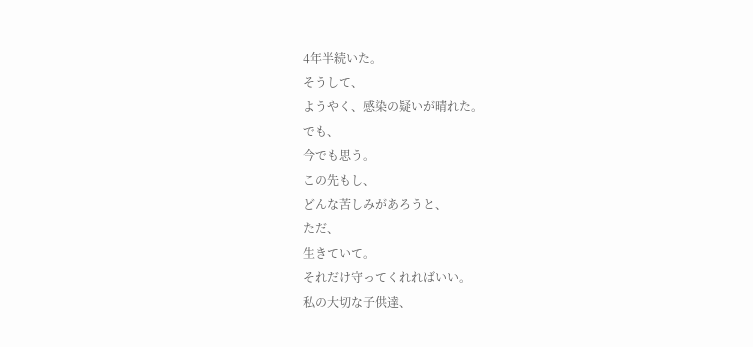4年半続いた。
そうして、
ようやく、感染の疑いが晴れた。
でも、
今でも思う。
この先もし、
どんな苦しみがあろうと、
ただ、
生きていて。
それだけ守ってくれればいい。
私の大切な子供達、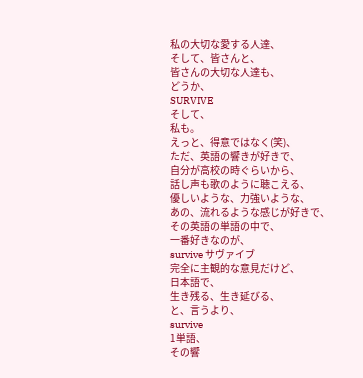私の大切な愛する人達、
そして、皆さんと、
皆さんの大切な人達も、
どうか、
SURVIVE
そして、
私も。
えっと、得意ではなく(笑)、
ただ、英語の響きが好きで、
自分が高校の時ぐらいから、
話し声も歌のように聴こえる、
優しいような、力強いような、
あの、流れるような感じが好きで、
その英語の単語の中で、
一番好きなのが、
survive サヴァイブ
完全に主観的な意見だけど、
日本語で、
生き残る、生き延びる、
と、言うより、
survive
1単語、
その響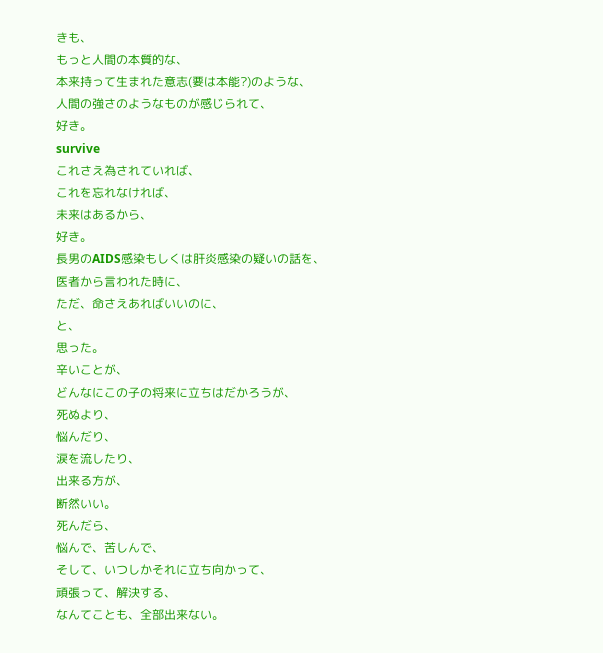きも、
もっと人間の本質的な、
本来持って生まれた意志(要は本能?)のような、
人間の強さのようなものが感じられて、
好き。
survive
これさえ為されていれば、
これを忘れなければ、
未来はあるから、
好き。
長男のAIDS感染もしくは肝炎感染の疑いの話を、
医者から言われた時に、
ただ、命さえあればいいのに、
と、
思った。
辛いことが、
どんなにこの子の将来に立ちはだかろうが、
死ぬより、
悩んだり、
涙を流したり、
出来る方が、
断然いい。
死んだら、
悩んで、苦しんで、
そして、いつしかそれに立ち向かって、
頑張って、解決する、
なんてことも、全部出来ない。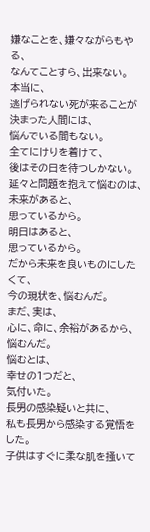嫌なことを、嫌々ながらもやる、
なんてことすら、出来ない。
本当に、
逃げられない死が来ることが決まった人間には、
悩んでいる間もない。
全てにけりを着けて、
後はその日を待つしかない。
延々と問題を抱えて悩むのは、
未来があると、
思っているから。
明日はあると、
思っているから。
だから未来を良いものにしたくて、
今の現状を、悩むんだ。
まだ、実は、
心に、命に、余裕があるから、
悩むんだ。
悩むとは、
幸せの1つだと、
気付いた。
長男の感染疑いと共に、
私も長男から感染する覚悟をした。
子供はすぐに柔な肌を掻いて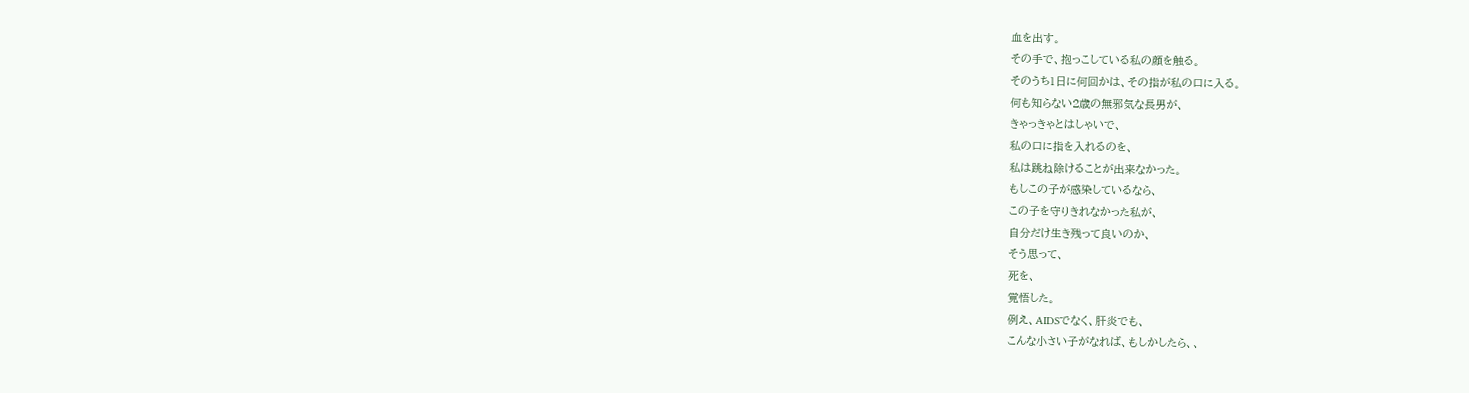血を出す。
その手で、抱っこしている私の顔を触る。
そのうち1日に何回かは、その指が私の口に入る。
何も知らない2歳の無邪気な長男が、
きゃっきゃとはしゃいで、
私の口に指を入れるのを、
私は跳ね除けることが出来なかった。
もしこの子が感染しているなら、
この子を守りきれなかった私が、
自分だけ生き残って良いのか、
そう思って、
死を、
覚悟した。
例え、AIDSでなく、肝炎でも、
こんな小さい子がなれば、もしかしたら、、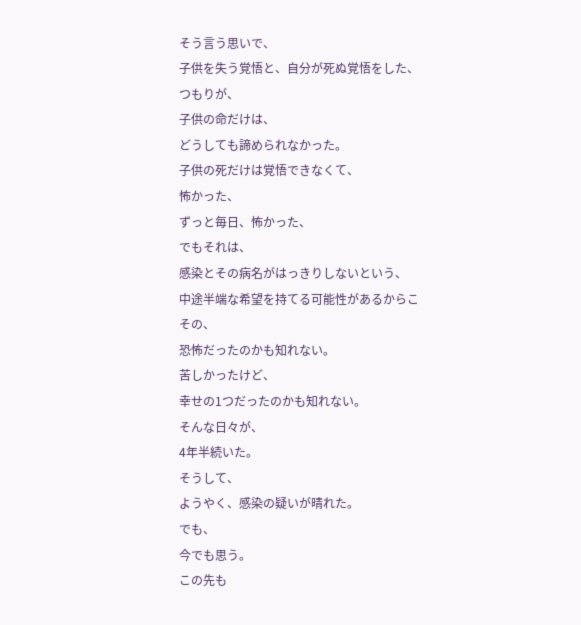そう言う思いで、
子供を失う覚悟と、自分が死ぬ覚悟をした、
つもりが、
子供の命だけは、
どうしても諦められなかった。
子供の死だけは覚悟できなくて、
怖かった、
ずっと毎日、怖かった、
でもそれは、
感染とその病名がはっきりしないという、
中途半端な希望を持てる可能性があるからこその、
恐怖だったのかも知れない。
苦しかったけど、
幸せの1つだったのかも知れない。
そんな日々が、
4年半続いた。
そうして、
ようやく、感染の疑いが晴れた。
でも、
今でも思う。
この先も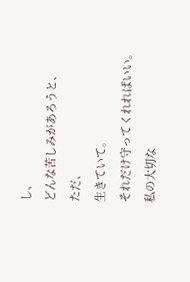し、
どんな苦しみがあろうと、
ただ、
生きていて。
それだけ守ってくれればいい。
私の大切な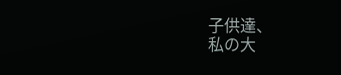子供達、
私の大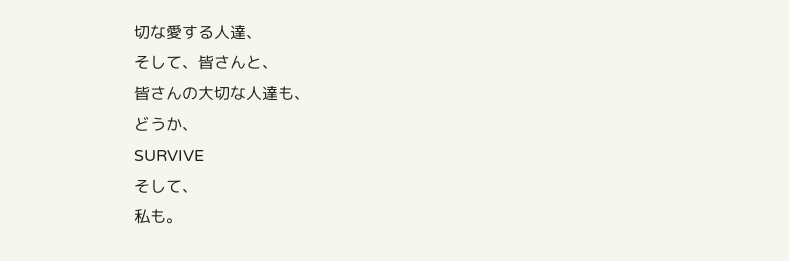切な愛する人達、
そして、皆さんと、
皆さんの大切な人達も、
どうか、
SURVIVE
そして、
私も。